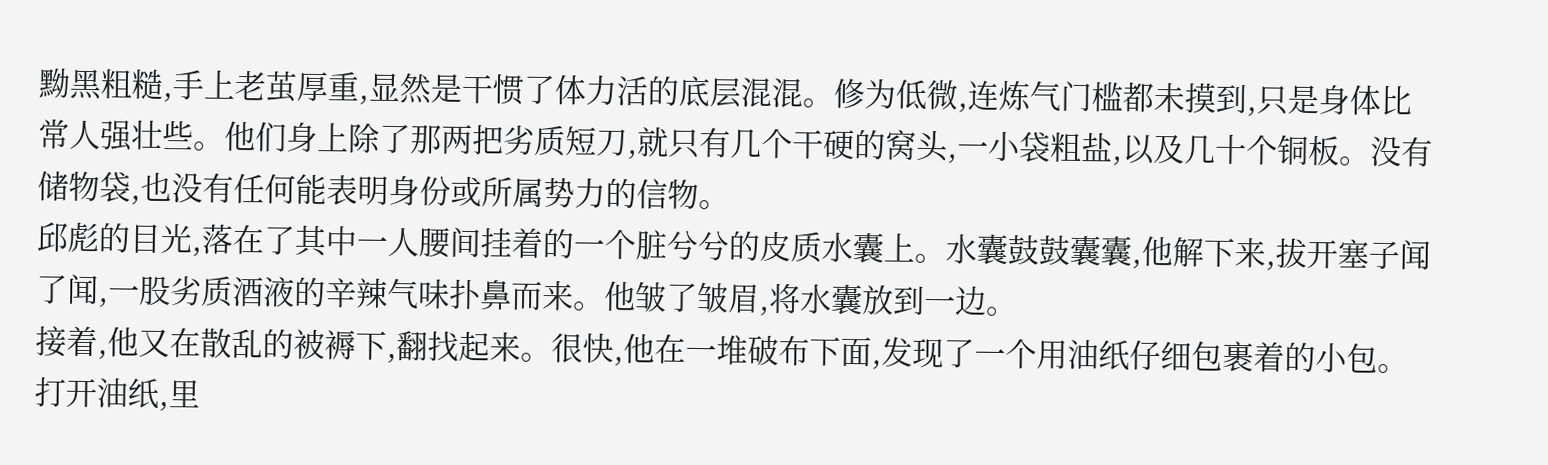黝黑粗糙,手上老茧厚重,显然是干惯了体力活的底层混混。修为低微,连炼气门槛都未摸到,只是身体比常人强壮些。他们身上除了那两把劣质短刀,就只有几个干硬的窝头,一小袋粗盐,以及几十个铜板。没有储物袋,也没有任何能表明身份或所属势力的信物。
邱彪的目光,落在了其中一人腰间挂着的一个脏兮兮的皮质水囊上。水囊鼓鼓囊囊,他解下来,拔开塞子闻了闻,一股劣质酒液的辛辣气味扑鼻而来。他皱了皱眉,将水囊放到一边。
接着,他又在散乱的被褥下,翻找起来。很快,他在一堆破布下面,发现了一个用油纸仔细包裹着的小包。打开油纸,里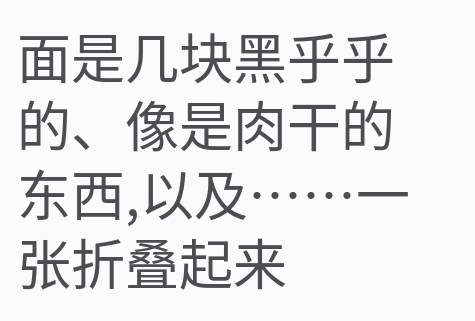面是几块黑乎乎的、像是肉干的东西,以及……一张折叠起来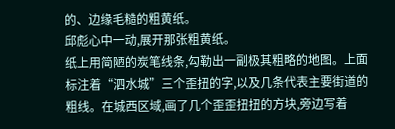的、边缘毛糙的粗黄纸。
邱彪心中一动,展开那张粗黄纸。
纸上用简陋的炭笔线条,勾勒出一副极其粗略的地图。上面标注着“泗水城”三个歪扭的字,以及几条代表主要街道的粗线。在城西区域,画了几个歪歪扭扭的方块,旁边写着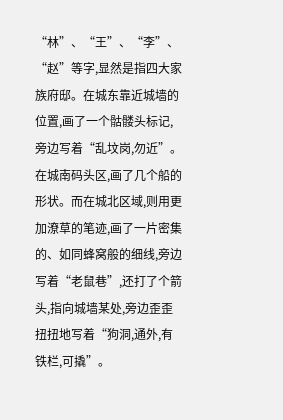“林”、“王”、“李”、“赵”等字,显然是指四大家族府邸。在城东靠近城墙的位置,画了一个骷髅头标记,旁边写着“乱坟岗,勿近”。在城南码头区,画了几个船的形状。而在城北区域,则用更加潦草的笔迹,画了一片密集的、如同蜂窝般的细线,旁边写着“老鼠巷”,还打了个箭头,指向城墙某处,旁边歪歪扭扭地写着“狗洞,通外,有铁栏,可撬”。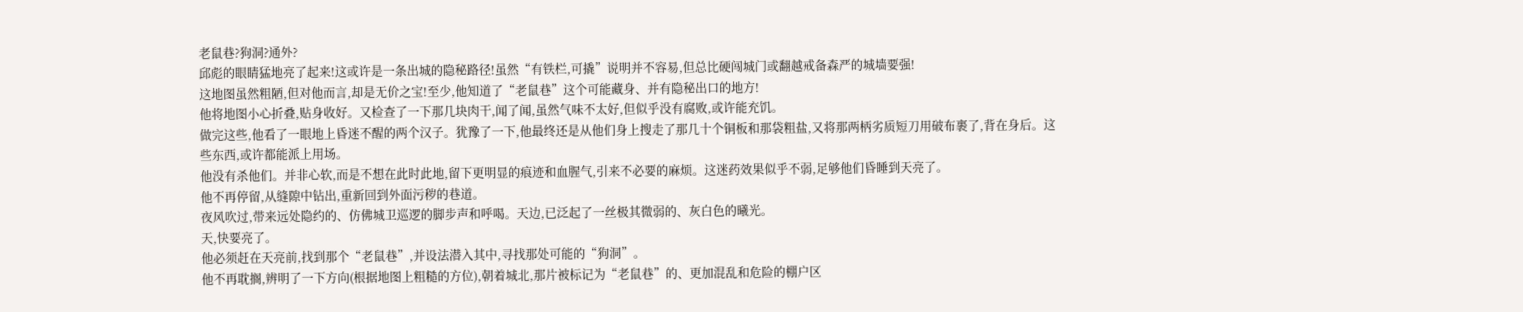老鼠巷?狗洞?通外?
邱彪的眼睛猛地亮了起来!这或许是一条出城的隐秘路径!虽然“有铁栏,可撬”说明并不容易,但总比硬闯城门或翻越戒备森严的城墙要强!
这地图虽然粗陋,但对他而言,却是无价之宝!至少,他知道了“老鼠巷”这个可能藏身、并有隐秘出口的地方!
他将地图小心折叠,贴身收好。又检查了一下那几块肉干,闻了闻,虽然气味不太好,但似乎没有腐败,或许能充饥。
做完这些,他看了一眼地上昏迷不醒的两个汉子。犹豫了一下,他最终还是从他们身上搜走了那几十个铜板和那袋粗盐,又将那两柄劣质短刀用破布裹了,背在身后。这些东西,或许都能派上用场。
他没有杀他们。并非心软,而是不想在此时此地,留下更明显的痕迹和血腥气,引来不必要的麻烦。这迷药效果似乎不弱,足够他们昏睡到天亮了。
他不再停留,从缝隙中钻出,重新回到外面污秽的巷道。
夜风吹过,带来远处隐约的、仿佛城卫巡逻的脚步声和呼喝。天边,已泛起了一丝极其微弱的、灰白色的曦光。
天,快要亮了。
他必须赶在天亮前,找到那个“老鼠巷”,并设法潜入其中,寻找那处可能的“狗洞”。
他不再耽搁,辨明了一下方向(根据地图上粗糙的方位),朝着城北,那片被标记为“老鼠巷”的、更加混乱和危险的棚户区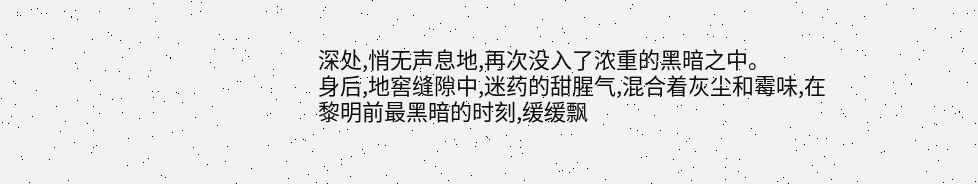深处,悄无声息地,再次没入了浓重的黑暗之中。
身后,地窖缝隙中,迷药的甜腥气,混合着灰尘和霉味,在黎明前最黑暗的时刻,缓缓飘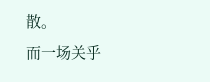散。
而一场关乎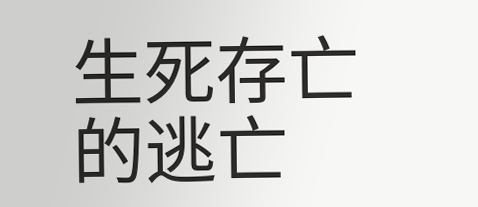生死存亡的逃亡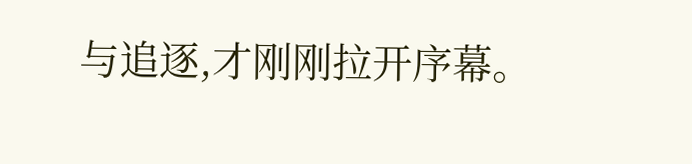与追逐,才刚刚拉开序幕。